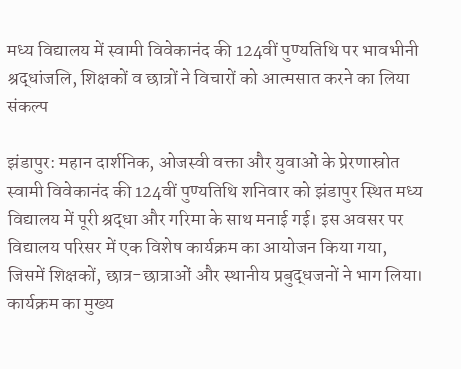मध्य विद्यालय में स्वामी विवेकानंद की 124वीं पुण्यतिथि पर भावभीनी श्रद्धांजलि, शिक्षकों व छात्रों ने विचारों को आत्मसात करने का लिया संकल्प

झंडापुर: महान दार्शनिक, ओजस्वी वक्ता और युवाओं के प्रेरणास्रोत स्वामी विवेकानंद की 124वीं पुण्यतिथि शनिवार को झंडापुर स्थित मध्य विद्यालय में पूरी श्रद्धा और गरिमा के साथ मनाई गई। इस अवसर पर विद्यालय परिसर में एक विशेष कार्यक्रम का आयोजन किया गया, जिसमें शिक्षकों, छात्र-छात्राओं और स्थानीय प्रबुद्धजनों ने भाग लिया। कार्यक्रम का मुख्य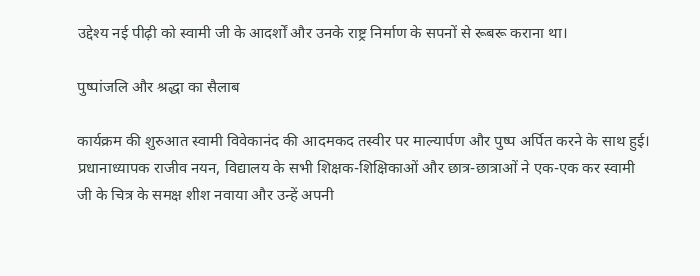उद्देश्य नई पीढ़ी को स्वामी जी के आदर्शों और उनके राष्ट्र निर्माण के सपनों से रूबरू कराना था।

पुष्पांजलि और श्रद्धा का सैलाब

कार्यक्रम की शुरुआत स्वामी विवेकानंद की आदमकद तस्वीर पर माल्यार्पण और पुष्प अर्पित करने के साथ हुई। प्रधानाध्यापक राजीव नयन, विद्यालय के सभी शिक्षक-शिक्षिकाओं और छात्र-छात्राओं ने एक-एक कर स्वामी जी के चित्र के समक्ष शीश नवाया और उन्हें अपनी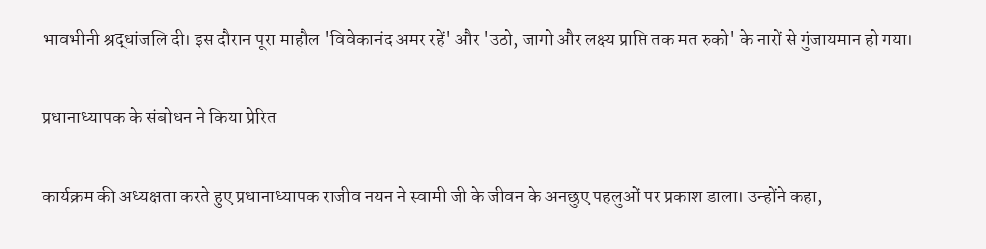भावभीनी श्रद्धांजलि दी। इस दौरान पूरा माहौल 'विवेकानंद अमर रहें' और 'उठो, जागो और लक्ष्य प्राप्ति तक मत रुको' के नारों से गुंजायमान हो गया।

प्रधानाध्यापक के संबोधन ने किया प्रेरित

कार्यक्रम की अध्यक्षता करते हुए प्रधानाध्यापक राजीव नयन ने स्वामी जी के जीवन के अनछुए पहलुओं पर प्रकाश डाला। उन्होंने कहा,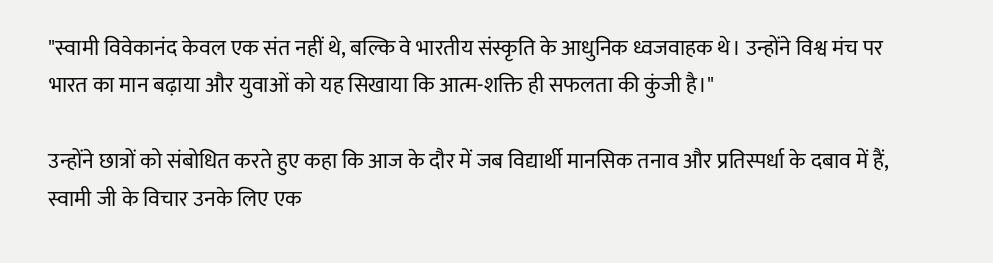"स्वामी विवेकानंद केवल एक संत नहीं थे, बल्कि वे भारतीय संस्कृति के आधुनिक ध्वजवाहक थे। उन्होंने विश्व मंच पर भारत का मान बढ़ाया और युवाओं को यह सिखाया कि आत्म-शक्ति ही सफलता की कुंजी है।"

उन्होंने छात्रों को संबोधित करते हुए कहा कि आज के दौर में जब विद्यार्थी मानसिक तनाव और प्रतिस्पर्धा के दबाव में हैं, स्वामी जी के विचार उनके लिए एक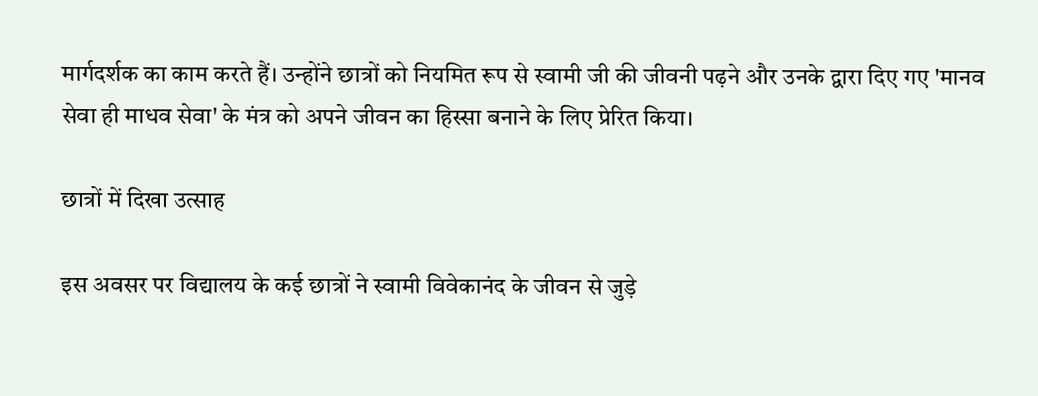मार्गदर्शक का काम करते हैं। उन्होंने छात्रों को नियमित रूप से स्वामी जी की जीवनी पढ़ने और उनके द्वारा दिए गए 'मानव सेवा ही माधव सेवा' के मंत्र को अपने जीवन का हिस्सा बनाने के लिए प्रेरित किया।

छात्रों में दिखा उत्साह

इस अवसर पर विद्यालय के कई छात्रों ने स्वामी विवेकानंद के जीवन से जुड़े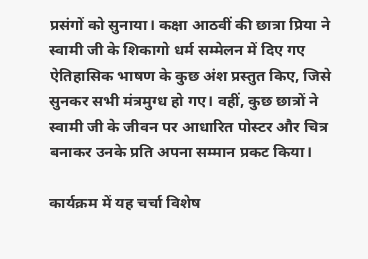प्रसंगों को सुनाया। कक्षा आठवीं की छात्रा प्रिया ने स्वामी जी के शिकागो धर्म सम्मेलन में दिए गए ऐतिहासिक भाषण के कुछ अंश प्रस्तुत किए, जिसे सुनकर सभी मंत्रमुग्ध हो गए। वहीं, कुछ छात्रों ने स्वामी जी के जीवन पर आधारित पोस्टर और चित्र बनाकर उनके प्रति अपना सम्मान प्रकट किया।

कार्यक्रम में यह चर्चा विशेष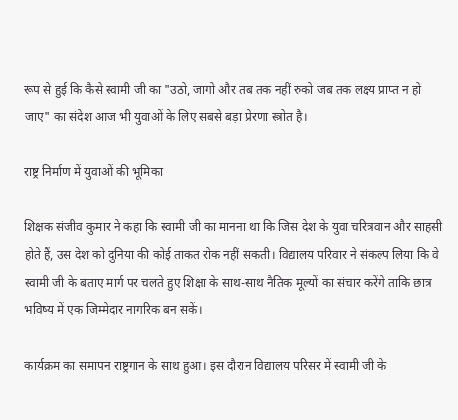रूप से हुई कि कैसे स्वामी जी का "उठो, जागो और तब तक नहीं रुको जब तक लक्ष्य प्राप्त न हो जाए" का संदेश आज भी युवाओं के लिए सबसे बड़ा प्रेरणा स्त्रोत है।

राष्ट्र निर्माण में युवाओं की भूमिका

शिक्षक संजीव कुमार ने कहा कि स्वामी जी का मानना था कि जिस देश के युवा चरित्रवान और साहसी होते हैं, उस देश को दुनिया की कोई ताकत रोक नहीं सकती। विद्यालय परिवार ने संकल्प लिया कि वे स्वामी जी के बताए मार्ग पर चलते हुए शिक्षा के साथ-साथ नैतिक मूल्यों का संचार करेंगे ताकि छात्र भविष्य में एक जिम्मेदार नागरिक बन सकें।

कार्यक्रम का समापन राष्ट्रगान के साथ हुआ। इस दौरान विद्यालय परिसर में स्वामी जी के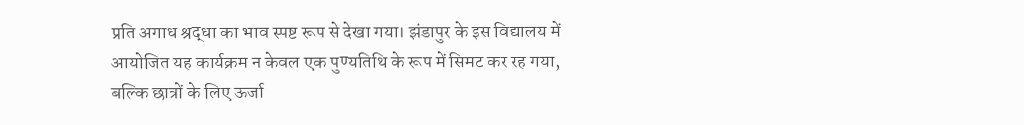प्रति अगाध श्रद्धा का भाव स्पष्ट रूप से देखा गया। झंडापुर के इस विद्यालय में आयोजित यह कार्यक्रम न केवल एक पुण्यतिथि के रूप में सिमट कर रह गया, बल्कि छात्रों के लिए ऊर्जा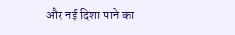और नई दिशा पाने का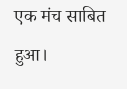एक मंच साबित हुआ।